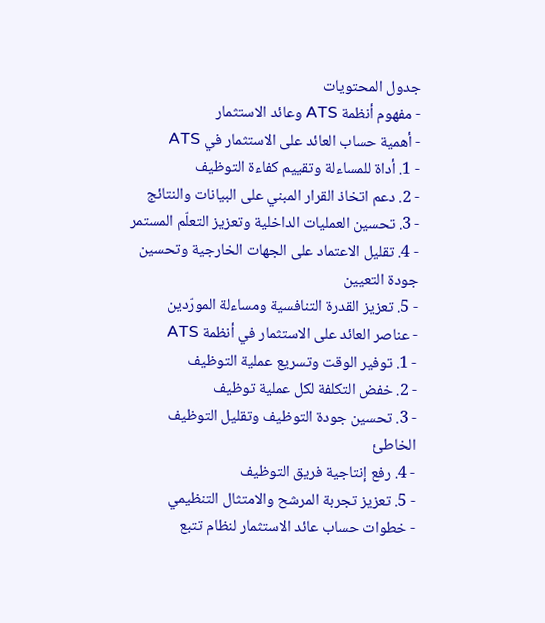جدول المحتويات
- مفهوم أنظمة ATS وعائد الاستثمار
- أهمية حساب العائد على الاستثمار في ATS
- 1. أداة للمساءلة وتقييم كفاءة التوظيف
- 2. دعم اتخاذ القرار المبني على البيانات والنتائج
- 3. تحسين العمليات الداخلية وتعزيز التعلّم المستمر
- 4. تقليل الاعتماد على الجهات الخارجية وتحسين جودة التعيين
- 5. تعزيز القدرة التنافسية ومساءلة المورّدين
- عناصر العائد على الاستثمار في أنظمة ATS
- 1. توفير الوقت وتسريع عملية التوظيف
- 2. خفض التكلفة لكل عملية توظيف
- 3. تحسين جودة التوظيف وتقليل التوظيف الخاطئ
- 4. رفع إنتاجية فريق التوظيف
- 5. تعزيز تجربة المرشح والامتثال التنظيمي
- خطوات حساب عائد الاستثمار لنظام تتبع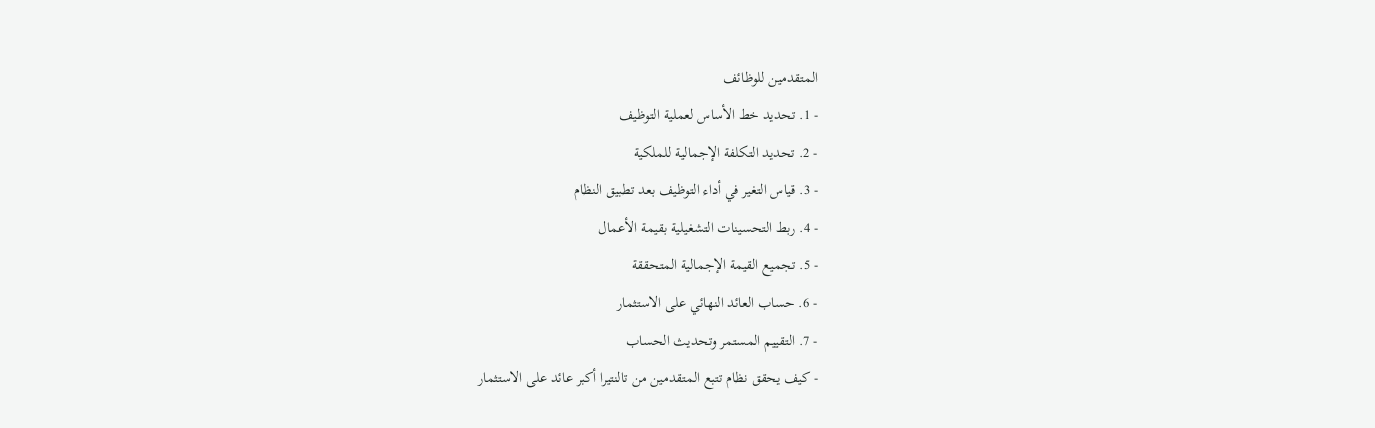المتقدمين للوظائف
- 1. تحديد خط الأساس لعملية التوظيف
- 2. تحديد التكلفة الإجمالية للملكية
- 3. قياس التغير في أداء التوظيف بعد تطبيق النظام
- 4. ربط التحسينات التشغيلية بقيمة الأعمال
- 5. تجميع القيمة الإجمالية المتحققة
- 6. حساب العائد النهائي على الاستثمار
- 7. التقييم المستمر وتحديث الحساب
- كيف يحقق نظام تتبع المتقدمين من تالنتيرا أكبر عائد على الاستثمار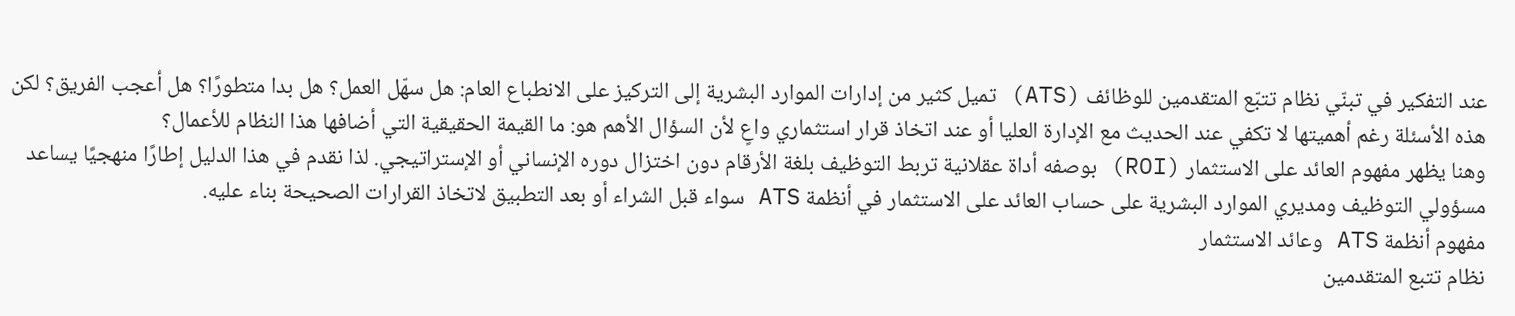عند التفكير في تبنّي نظام تتبّع المتقدمين للوظائف (ATS) تميل كثير من إدارات الموارد البشرية إلى التركيز على الانطباع العام: هل سهّل العمل؟ هل بدا متطورًا؟ هل أعجب الفريق؟ لكن هذه الأسئلة رغم أهميتها لا تكفي عند الحديث مع الإدارة العليا أو عند اتخاذ قرار استثماري واعٍ لأن السؤال الأهم هو: ما القيمة الحقيقية التي أضافها هذا النظام للأعمال؟
وهنا يظهر مفهوم العائد على الاستثمار (ROI) بوصفه أداة عقلانية تربط التوظيف بلغة الأرقام دون اختزال دوره الإنساني أو الإستراتيجي. لذا نقدم في هذا الدليل إطارًا منهجيًا يساعد مسؤولي التوظيف ومديري الموارد البشرية على حساب العائد على الاستثمار في أنظمة ATS سواء قبل الشراء أو بعد التطبيق لاتخاذ القرارات الصحيحة بناء عليه.
مفهوم أنظمة ATS وعائد الاستثمار
نظام تتبع المتقدمين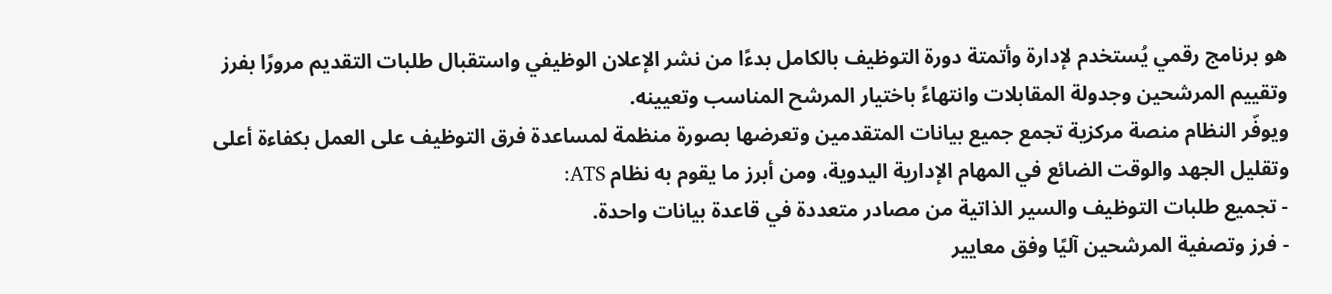هو برنامج رقمي يُستخدم لإدارة وأتمتة دورة التوظيف بالكامل بدءًا من نشر الإعلان الوظيفي واستقبال طلبات التقديم مرورًا بفرز وتقييم المرشحين وجدولة المقابلات وانتهاءً باختيار المرشح المناسب وتعيينه.
ويوفّر النظام منصة مركزية تجمع جميع بيانات المتقدمين وتعرضها بصورة منظمة لمساعدة فرق التوظيف على العمل بكفاءة أعلى وتقليل الجهد والوقت الضائع في المهام الإدارية اليدوية، ومن أبرز ما يقوم به نظام ATS:
- تجميع طلبات التوظيف والسير الذاتية من مصادر متعددة في قاعدة بيانات واحدة.
- فرز وتصفية المرشحين آليًا وفق معايير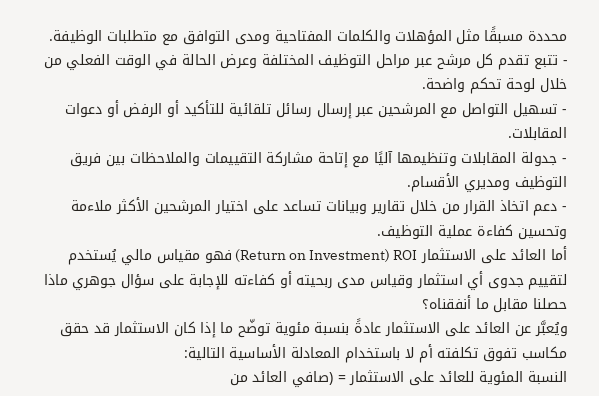محددة مسبقًا مثل المؤهلات والكلمات المفتاحية ومدى التوافق مع متطلبات الوظيفة.
- تتبع تقدم كل مرشح عبر مراحل التوظيف المختلفة وعرض الحالة في الوقت الفعلي من خلال لوحة تحكم واضحة.
- تسهيل التواصل مع المرشحين عبر إرسال رسائل تلقائية للتأكيد أو الرفض أو دعوات المقابلات.
- جدولة المقابلات وتنظيمها آليًا مع إتاحة مشاركة التقييمات والملاحظات بين فريق التوظيف ومديري الأقسام.
- دعم اتخاذ القرار من خلال تقارير وبيانات تساعد على اختيار المرشحين الأكثر ملاءمة وتحسين كفاءة عملية التوظيف.
أما العائد على الاستثمار Return on Investment) ROI) فهو مقياس مالي يُستخدم لتقييم جدوى أي استثمار وقياس مدى ربحيته أو كفاءته للإجابة على سؤال جوهري ماذا حصلنا مقابل ما أنفقناه؟
ويُعبَّر عن العائد على الاستثمار عادةً بنسبة مئوية توضّح ما إذا كان الاستثمار قد حقق مكاسب تفوق تكلفته أم لا باستخدام المعادلة الأساسية التالية:
النسبة المئوية للعائد على الاستثمار = (صافي العائد من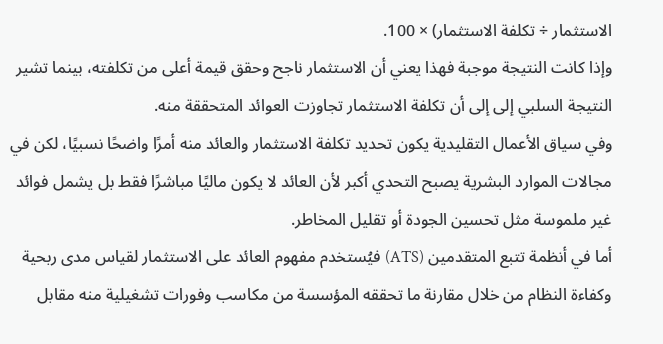الاستثمار ÷ تكلفة الاستثمار) × 100.
وإذا كانت النتيجة موجبة فهذا يعني أن الاستثمار ناجح وحقق قيمة أعلى من تكلفته، بينما تشير النتيجة السلبي إلى إلى أن تكلفة الاستثمار تجاوزت العوائد المتحققة منه.
وفي سياق الأعمال التقليدية يكون تحديد تكلفة الاستثمار والعائد منه أمرًا واضحًا نسبيًا، لكن في مجالات الموارد البشرية يصبح التحدي أكبر لأن العائد لا يكون ماليًا مباشرًا فقط بل يشمل فوائد غير ملموسة مثل تحسين الجودة أو تقليل المخاطر.
أما في أنظمة تتبع المتقدمين (ATS) فيُستخدم مفهوم العائد على الاستثمار لقياس مدى ربحية وكفاءة النظام من خلال مقارنة ما تحققه المؤسسة من مكاسب وفورات تشغيلية منه مقابل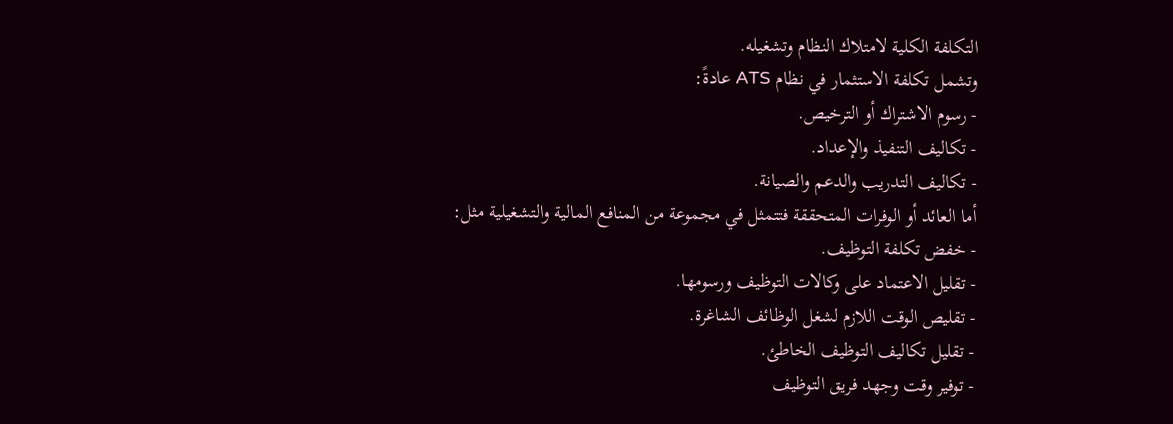التكلفة الكلية لامتلاك النظام وتشغيله.
وتشمل تكلفة الاستثمار في نظام ATS عادةً:
- رسوم الاشتراك أو الترخيص.
- تكاليف التنفيذ والإعداد.
- تكاليف التدريب والدعم والصيانة.
أما العائد أو الوفرات المتحققة فتتمثل في مجموعة من المنافع المالية والتشغيلية مثل:
- خفض تكلفة التوظيف.
- تقليل الاعتماد على وكالات التوظيف ورسومها.
- تقليص الوقت اللازم لشغل الوظائف الشاغرة.
- تقليل تكاليف التوظيف الخاطئ.
- توفير وقت وجهد فريق التوظيف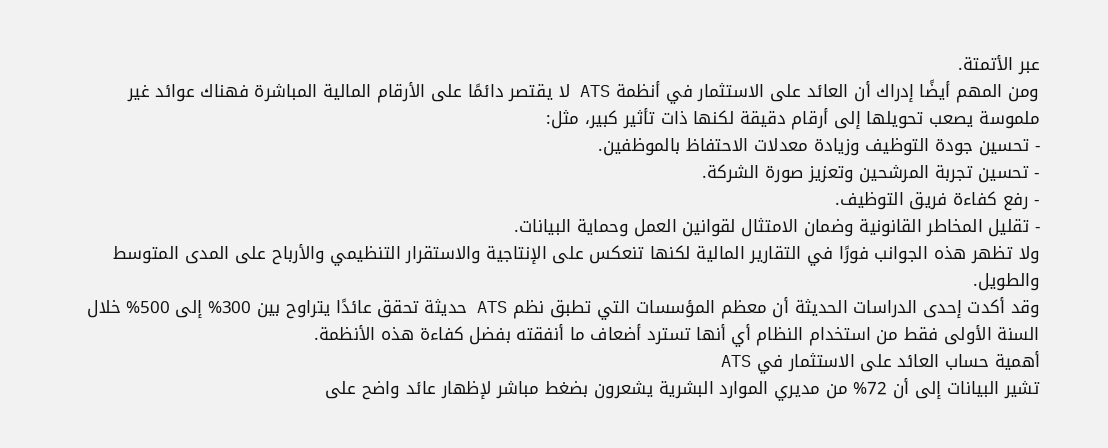عبر الأتمتة.
ومن المهم أيضًا إدراك أن العائد على الاستثمار في أنظمة ATS لا يقتصر دائمًا على الأرقام المالية المباشرة فهناك عوائد غير ملموسة يصعب تحويلها إلى أرقام دقيقة لكنها ذات تأثير كبير، مثل:
- تحسين جودة التوظيف وزيادة معدلات الاحتفاظ بالموظفين.
- تحسين تجربة المرشحين وتعزيز صورة الشركة.
- رفع كفاءة فريق التوظيف.
- تقليل المخاطر القانونية وضمان الامتثال لقوانين العمل وحماية البيانات.
ولا تظهر هذه الجوانب فورًا في التقارير المالية لكنها تنعكس على الإنتاجية والاستقرار التنظيمي والأرباح على المدى المتوسط والطويل.
وقد أكدت إحدى الدراسات الحديثة أن معظم المؤسسات التي تطبق نظم ATS حديثة تحقق عائدًا يتراوح بين 300% إلى 500% خلال السنة الأولى فقط من استخدام النظام أي أنها تسترد أضعاف ما أنفقته بفضل كفاءة هذه الأنظمة.
أهمية حساب العائد على الاستثمار في ATS
تشير البيانات إلى أن 72% من مديري الموارد البشرية يشعرون بضغط مباشر لإظهار عائد واضح على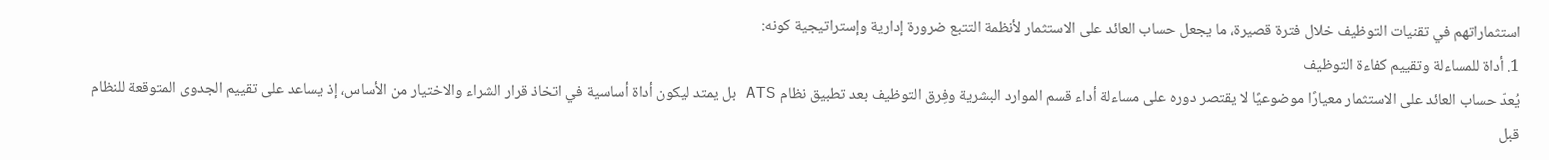استثماراتهم في تقنيات التوظيف خلال فترة قصيرة، ما يجعل حساب العائد على الاستثمار لأنظمة التتبع ضرورة إدارية وإستراتيجية كونه:
1. أداة للمساءلة وتقييم كفاءة التوظيف
يُعدّ حساب العائد على الاستثمار معيارًا موضوعيًا لا يقتصر دوره على مساءلة أداء قسم الموارد البشرية وفِرق التوظيف بعد تطبيق نظام ATS بل يمتد ليكون أداة أساسية في اتخاذ قرار الشراء والاختيار من الأساس، إذ يساعد على تقييم الجدوى المتوقعة للنظام قبل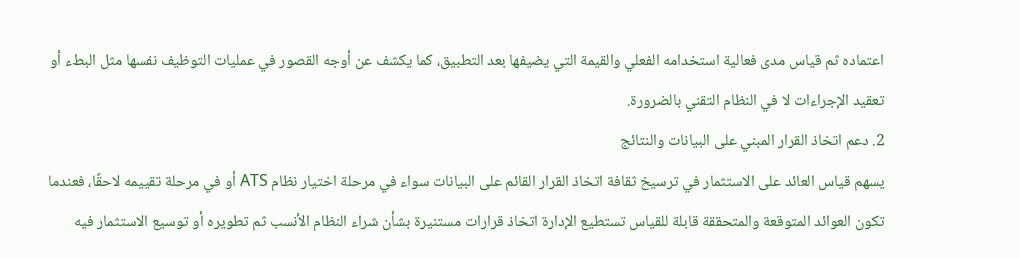اعتماده ثم قياس مدى فعالية استخدامه الفعلي والقيمة التي يضيفها بعد التطبيق، كما يكشف عن أوجه القصور في عمليات التوظيف نفسها مثل البطء أو تعقيد الإجراءات لا في النظام التقني بالضرورة.
2. دعم اتخاذ القرار المبني على البيانات والنتائج
يسهم قياس العائد على الاستثمار في ترسيخ ثقافة اتخاذ القرار القائم على البيانات سواء في مرحلة اختيار نظام ATS أو في مرحلة تقييمه لاحقًا، فعندما تكون العوائد المتوقعة والمتحققة قابلة للقياس تستطيع الإدارة اتخاذ قرارات مستنيرة بشأن شراء النظام الأنسب ثم تطويره أو توسيع الاستثمار فيه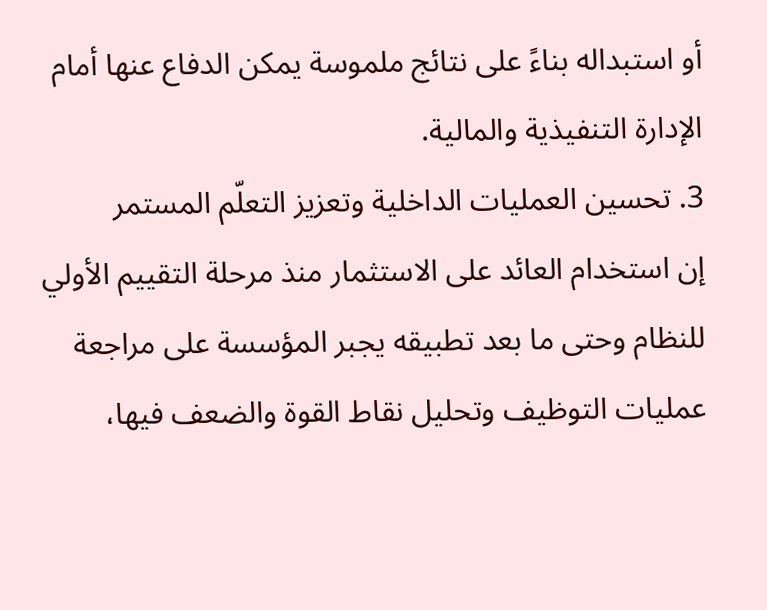أو استبداله بناءً على نتائج ملموسة يمكن الدفاع عنها أمام الإدارة التنفيذية والمالية.
3. تحسين العمليات الداخلية وتعزيز التعلّم المستمر
إن استخدام العائد على الاستثمار منذ مرحلة التقييم الأولي للنظام وحتى ما بعد تطبيقه يجبر المؤسسة على مراجعة عمليات التوظيف وتحليل نقاط القوة والضعف فيها،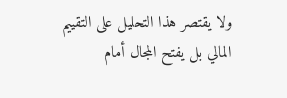ولا يقتصر هذا التحليل على التقييم المالي بل يفتح المجال أمام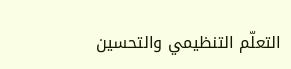التعلّم التنظيمي والتحسين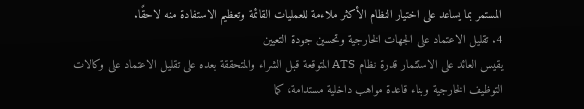المستمر بما يساعد على اختيار النظام الأكثر ملاءمة للعمليات القائمة وتعظيم الاستفادة منه لاحقًا.
4. تقليل الاعتماد على الجهات الخارجية وتحسين جودة التعيين
يقيس العائد على الاستثمار قدرة نظام ATS المتوقعة قبل الشراء والمتحققة بعده على تقليل الاعتماد على وكالات التوظيف الخارجية وبناء قاعدة مواهب داخلية مستدامة، كما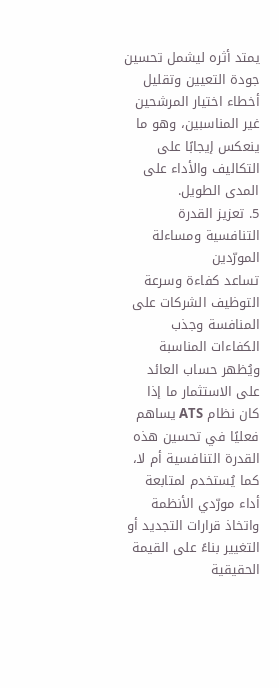يمتد أثره ليشمل تحسين جودة التعيين وتقليل أخطاء اختيار المرشحين غير المناسبين، وهو ما ينعكس إيجابًا على التكاليف والأداء على المدى الطويل.
5. تعزيز القدرة التنافسية ومساءلة المورّدين
تساعد كفاءة وسرعة التوظيف الشركات على المنافسة وجذب الكفاءات المناسبة ويُظهر حساب العائد على الاستثمار ما إذا كان نظام ATS يساهم فعليًا في تحسين هذه القدرة التنافسية أم لا، كما يُستخدم لمتابعة أداء مورّدي الأنظمة واتخاذ قرارات التجديد أو التغيير بناءً على القيمة الحقيقية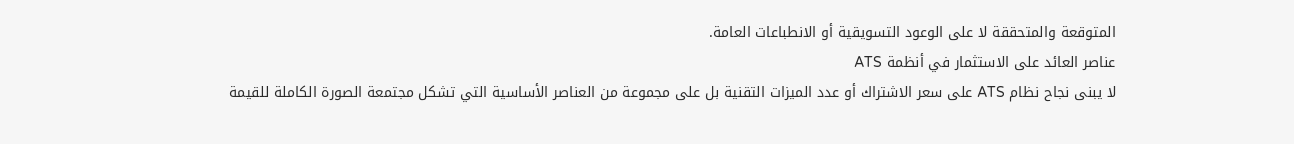المتوقعة والمتحققة لا على الوعود التسويقية أو الانطباعات العامة.
عناصر العائد على الاستثمار في أنظمة ATS
لا يبنى نجاح نظام ATS على سعر الاشتراك أو عدد الميزات التقنية بل على مجموعة من العناصر الأساسية التي تشكل مجتمعة الصورة الكاملة للقيمة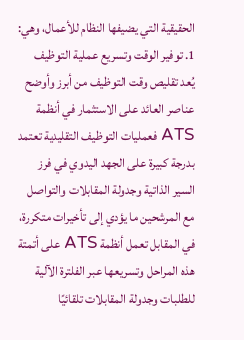الحقيقية التي يضيفها النظام للأعمال، وهي:
1. توفير الوقت وتسريع عملية التوظيف
يُعد تقليص وقت التوظيف من أبرز وأوضح عناصر العائد على الاستثمار في أنظمة ATS فعمليات التوظيف التقليدية تعتمد بدرجة كبيرة على الجهد اليدوي في فرز السير الذاتية وجدولة المقابلات والتواصل مع المرشحين ما يؤدي إلى تأخيرات متكررة، في المقابل تعمل أنظمة ATS على أتمتة هذه المراحل وتسريعها عبر الفلترة الآلية للطلبات وجدولة المقابلات تلقائيًا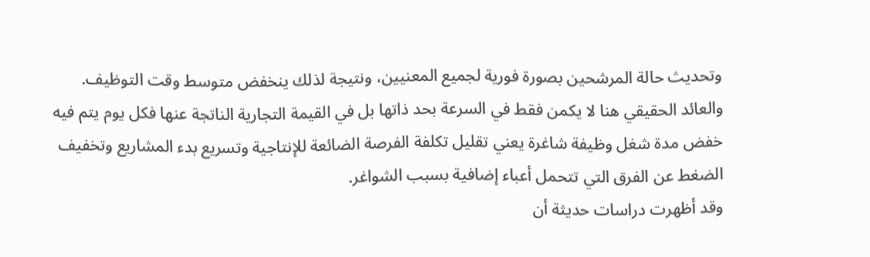وتحديث حالة المرشحين بصورة فورية لجميع المعنيين، ونتيجة لذلك ينخفض متوسط وقت التوظيف.
والعائد الحقيقي هنا لا يكمن فقط في السرعة بحد ذاتها بل في القيمة التجارية الناتجة عنها فكل يوم يتم فيه خفض مدة شغل وظيفة شاغرة يعني تقليل تكلفة الفرصة الضائعة للإنتاجية وتسريع بدء المشاريع وتخفيف الضغط عن الفرق التي تتحمل أعباء إضافية بسبب الشواغر.
وقد أظهرت دراسات حديثة أن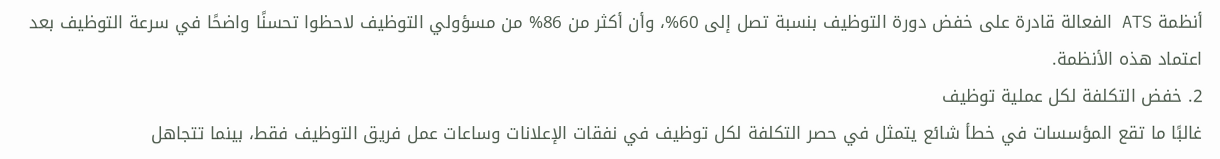أنظمة ATS الفعالة قادرة على خفض دورة التوظيف بنسبة تصل إلى 60%، وأن أكثر من 86% من مسؤولي التوظيف لاحظوا تحسنًا واضحًا في سرعة التوظيف بعد اعتماد هذه الأنظمة.
2. خفض التكلفة لكل عملية توظيف
غالبًا ما تقع المؤسسات في خطأ شائع يتمثل في حصر التكلفة لكل توظيف في نفقات الإعلانات وساعات عمل فريق التوظيف فقط، بينما تتجاهل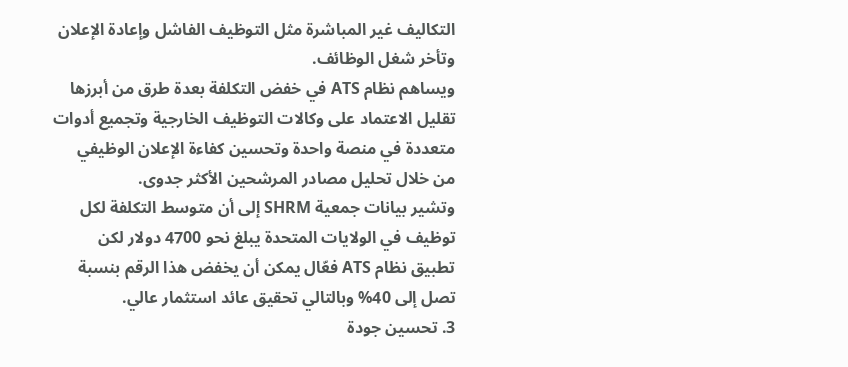التكاليف غير المباشرة مثل التوظيف الفاشل وإعادة الإعلان وتأخر شغل الوظائف.
ويساهم نظام ATS في خفض التكلفة بعدة طرق من أبرزها تقليل الاعتماد على وكالات التوظيف الخارجية وتجميع أدوات متعددة في منصة واحدة وتحسين كفاءة الإعلان الوظيفي من خلال تحليل مصادر المرشحين الأكثر جدوى.
وتشير بيانات جمعية SHRM إلى أن متوسط التكلفة لكل توظيف في الولايات المتحدة يبلغ نحو 4700 دولار لكن تطبيق نظام ATS فعّال يمكن أن يخفض هذا الرقم بنسبة تصل إلى 40% وبالتالي تحقيق عائد استثمار عالي.
3. تحسين جودة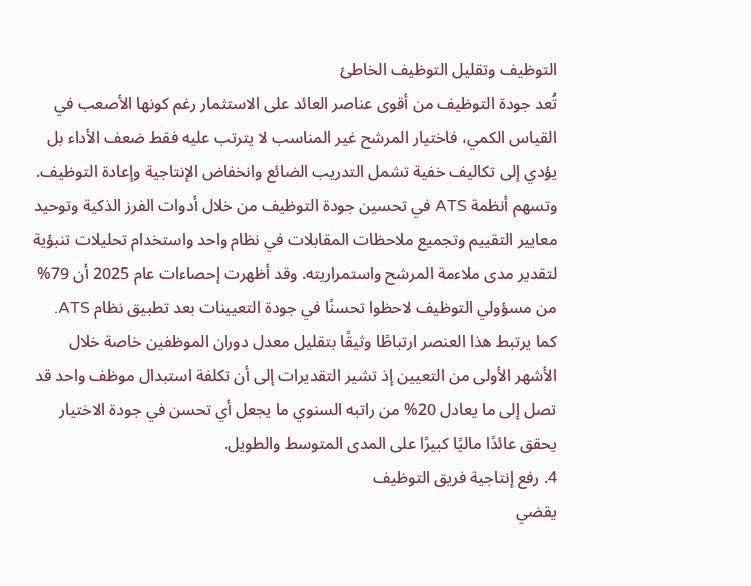التوظيف وتقليل التوظيف الخاطئ
تُعد جودة التوظيف من أقوى عناصر العائد على الاستثمار رغم كونها الأصعب في القياس الكمي، فاختيار المرشح غير المناسب لا يترتب عليه فقط ضعف الأداء بل يؤدي إلى تكاليف خفية تشمل التدريب الضائع وانخفاض الإنتاجية وإعادة التوظيف.
وتسهم أنظمة ATS في تحسين جودة التوظيف من خلال أدوات الفرز الذكية وتوحيد معايير التقييم وتجميع ملاحظات المقابلات في نظام واحد واستخدام تحليلات تنبؤية لتقدير مدى ملاءمة المرشح واستمراريته. وقد أظهرت إحصاءات عام 2025 أن 79% من مسؤولي التوظيف لاحظوا تحسنًا في جودة التعيينات بعد تطبيق نظام ATS.
كما يرتبط هذا العنصر ارتباطًا وثيقًا بتقليل معدل دوران الموظفين خاصة خلال الأشهر الأولى من التعيين إذ تشير التقديرات إلى أن تكلفة استبدال موظف واحد قد تصل إلى ما يعادل 20% من راتبه السنوي ما يجعل أي تحسن في جودة الاختيار يحقق عائدًا ماليًا كبيرًا على المدى المتوسط والطويل.
4. رفع إنتاجية فريق التوظيف
يقضي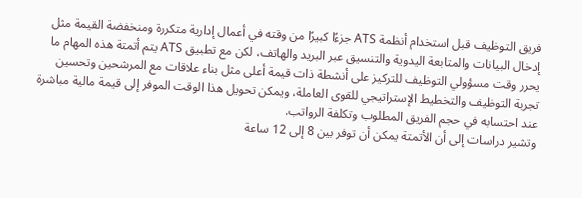فريق التوظيف قبل استخدام أنظمة ATS جزءًا كبيرًا من وقته في أعمال إدارية متكررة ومنخفضة القيمة مثل إدخال البيانات والمتابعة اليدوية والتنسيق عبر البريد والهاتف، لكن مع تطبيق ATS يتم أتمتة هذه المهام ما يحرر وقت مسؤولي التوظيف للتركيز على أنشطة ذات قيمة أعلى مثل بناء علاقات مع المرشحين وتحسين تجربة التوظيف والتخطيط الإستراتيجي للقوى العاملة، ويمكن تحويل هذا الوقت الموفر إلى قيمة مالية مباشرة عند احتسابه في حجم الفريق المطلوب وتكلفة الرواتب.
وتشير دراسات إلى أن الأتمتة يمكن أن توفر بين 8 إلى 12 ساعة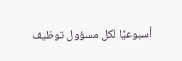أسبوعيًا لكل مسؤول توظيف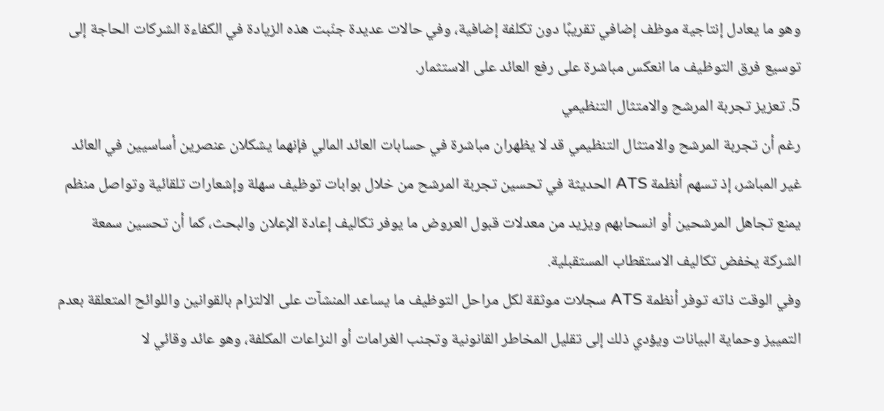وهو ما يعادل إنتاجية موظف إضافي تقريبًا دون تكلفة إضافية، وفي حالات عديدة جنّبت هذه الزيادة في الكفاءة الشركات الحاجة إلى توسيع فرق التوظيف ما انعكس مباشرة على رفع العائد على الاستثمار.
5. تعزيز تجربة المرشح والامتثال التنظيمي
رغم أن تجربة المرشح والامتثال التنظيمي قد لا يظهران مباشرة في حسابات العائد المالي فإنهما يشكلان عنصرين أساسيين في العائد غير المباشر، إذ تسهم أنظمة ATS الحديثة في تحسين تجربة المرشح من خلال بوابات توظيف سهلة وإشعارات تلقائية وتواصل منظم يمنع تجاهل المرشحين أو انسحابهم ويزيد من معدلات قبول العروض ما يوفر تكاليف إعادة الإعلان والبحث، كما أن تحسين سمعة الشركة يخفض تكاليف الاستقطاب المستقبلية.
وفي الوقت ذاته توفر أنظمة ATS سجلات موثقة لكل مراحل التوظيف ما يساعد المنشآت على الالتزام بالقوانين واللوائح المتعلقة بعدم التمييز وحماية البيانات ويؤدي ذلك إلى تقليل المخاطر القانونية وتجنب الغرامات أو النزاعات المكلفة، وهو عائد وقائي لا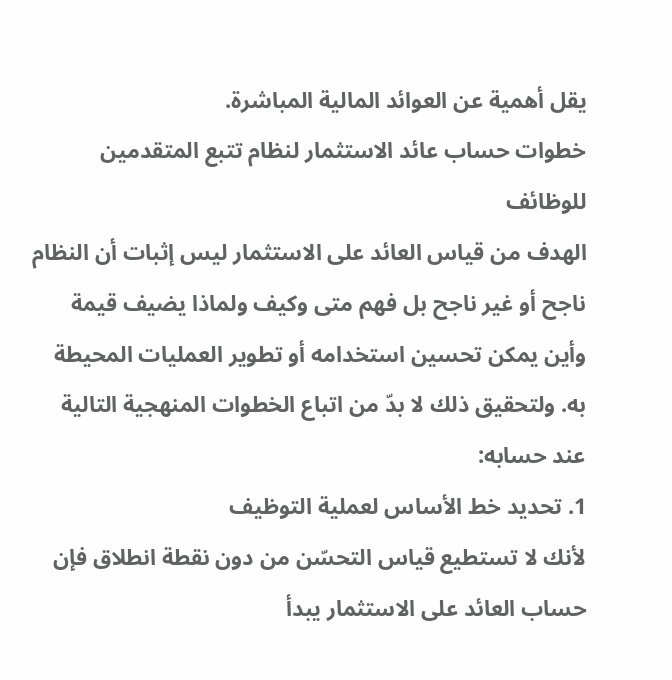يقل أهمية عن العوائد المالية المباشرة.
خطوات حساب عائد الاستثمار لنظام تتبع المتقدمين للوظائف
الهدف من قياس العائد على الاستثمار ليس إثبات أن النظام ناجح أو غير ناجح بل فهم متى وكيف ولماذا يضيف قيمة وأين يمكن تحسين استخدامه أو تطوير العمليات المحيطة به. ولتحقيق ذلك لا بدّ من اتباع الخطوات المنهجية التالية عند حسابه:
1. تحديد خط الأساس لعملية التوظيف
لأنك لا تستطيع قياس التحسّن من دون نقطة انطلاق فإن حساب العائد على الاستثمار يبدأ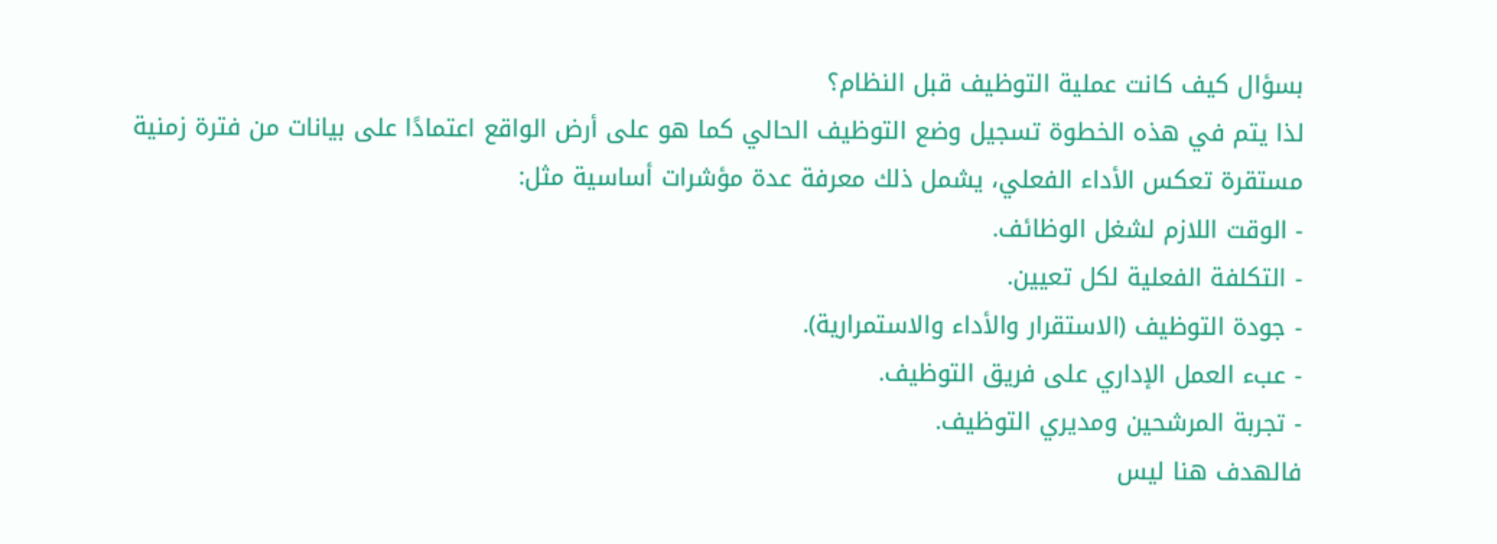بسؤال كيف كانت عملية التوظيف قبل النظام؟
لذا يتم في هذه الخطوة تسجيل وضع التوظيف الحالي كما هو على أرض الواقع اعتمادًا على بيانات من فترة زمنية مستقرة تعكس الأداء الفعلي، يشمل ذلك معرفة عدة مؤشرات أساسية مثل:
- الوقت اللازم لشغل الوظائف.
- التكلفة الفعلية لكل تعيين.
- جودة التوظيف (الاستقرار والأداء والاستمرارية).
- عبء العمل الإداري على فريق التوظيف.
- تجربة المرشحين ومديري التوظيف.
فالهدف هنا ليس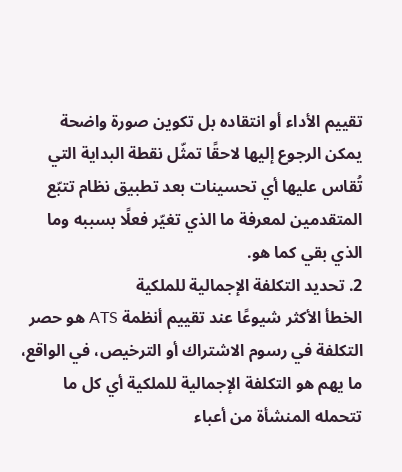تقييم الأداء أو انتقاده بل تكوين صورة واضحة يمكن الرجوع إليها لاحقًا تمثّل نقطة البداية التي تُقاس عليها أي تحسينات بعد تطبيق نظام تتبّع المتقدمين لمعرفة ما الذي تغيّر فعلًا بسببه وما الذي بقي كما هو.
2. تحديد التكلفة الإجمالية للملكية
الخطأ الأكثر شيوعًا عند تقييم أنظمة ATS هو حصر التكلفة في رسوم الاشتراك أو الترخيص، في الواقع، ما يهم هو التكلفة الإجمالية للملكية أي كل ما تتحمله المنشأة من أعباء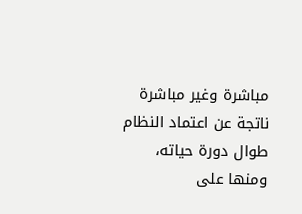مباشرة وغير مباشرة ناتجة عن اعتماد النظام طوال دورة حياته، ومنها على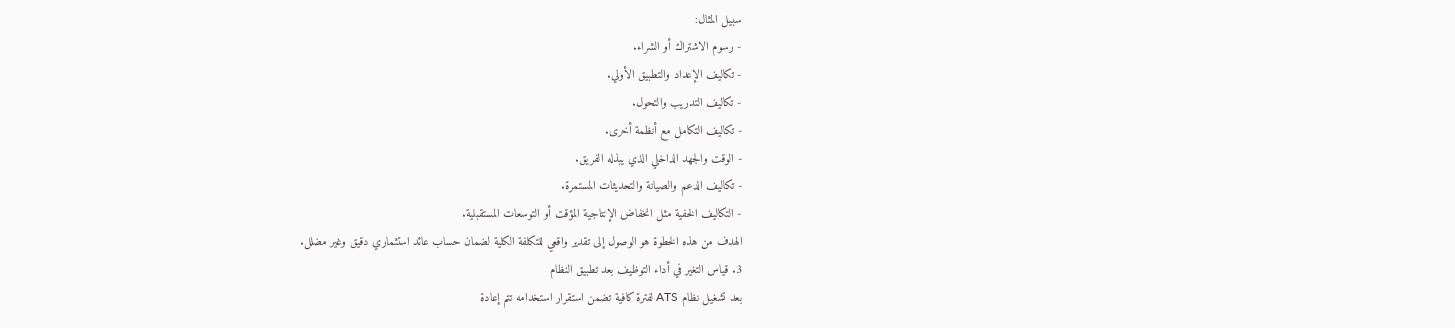سبيل المثال:
- رسوم الاشتراك أو الشراء.
- تكاليف الإعداد والتطبيق الأولي.
- تكاليف التدريب والتحول.
- تكاليف التكامل مع أنظمة أخرى.
- الوقت والجهد الداخلي الذي يبذله الفريق.
- تكاليف الدعم والصيانة والتحديثات المستمرة.
- التكاليف الخفية مثل انخفاض الإنتاجية المؤقت أو التوسعات المستقبلية.
الهدف من هذه الخطوة هو الوصول إلى تقدير واقعي للتكلفة الكلية لضمان حساب عائد استثماري دقيق وغير مضلل.
3. قياس التغير في أداء التوظيف بعد تطبيق النظام
بعد تشغيل نظام ATS لفترة كافية تضمن استقرار استخدامه تتم إعادة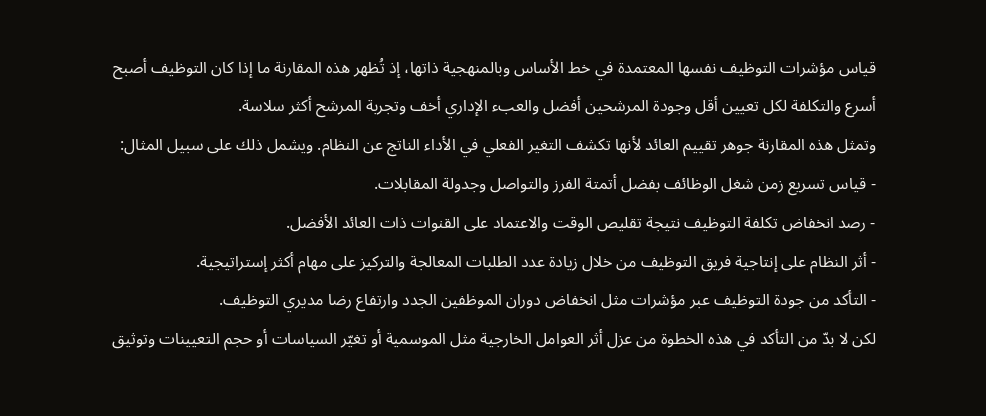قياس مؤشرات التوظيف نفسها المعتمدة في خط الأساس وبالمنهجية ذاتها، إذ تُظهر هذه المقارنة ما إذا كان التوظيف أصبح أسرع والتكلفة لكل تعيين أقل وجودة المرشحين أفضل والعبء الإداري أخف وتجربة المرشح أكثر سلاسة.
وتمثل هذه المقارنة جوهر تقييم العائد لأنها تكشف التغير الفعلي في الأداء الناتج عن النظام. ويشمل ذلك على سبيل المثال:
- قياس تسريع زمن شغل الوظائف بفضل أتمتة الفرز والتواصل وجدولة المقابلات.
- رصد انخفاض تكلفة التوظيف نتيجة تقليص الوقت والاعتماد على القنوات ذات العائد الأفضل.
- أثر النظام على إنتاجية فريق التوظيف من خلال زيادة عدد الطلبات المعالجة والتركيز على مهام أكثر إستراتيجية.
- التأكد من جودة التوظيف عبر مؤشرات مثل انخفاض دوران الموظفين الجدد وارتفاع رضا مديري التوظيف.
لكن لا بدّ من التأكد في هذه الخطوة من عزل أثر العوامل الخارجية مثل الموسمية أو تغيّر السياسات أو حجم التعيينات وتوثيق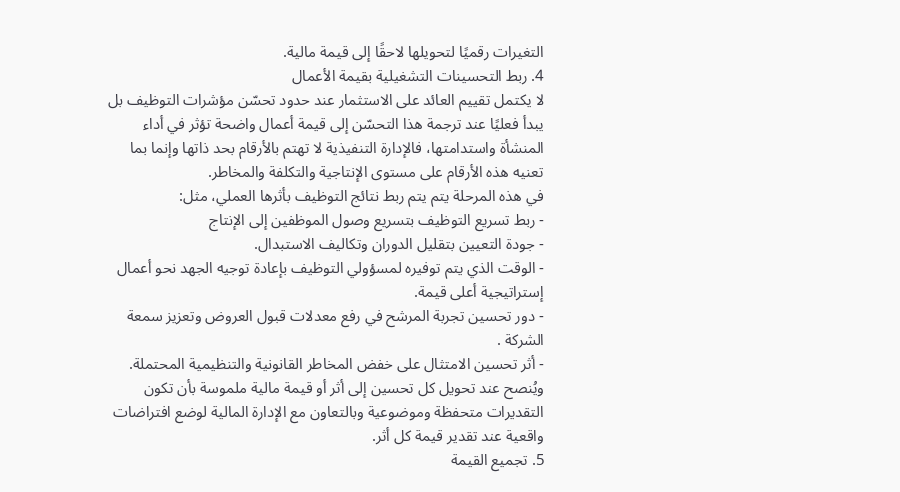التغيرات رقميًا لتحويلها لاحقًا إلى قيمة مالية.
4. ربط التحسينات التشغيلية بقيمة الأعمال
لا يكتمل تقييم العائد على الاستثمار عند حدود تحسّن مؤشرات التوظيف بل يبدأ فعليًا عند ترجمة هذا التحسّن إلى قيمة أعمال واضحة تؤثر في أداء المنشأة واستدامتها، فالإدارة التنفيذية لا تهتم بالأرقام بحد ذاتها وإنما بما تعنيه هذه الأرقام على مستوى الإنتاجية والتكلفة والمخاطر.
في هذه المرحلة يتم يتم ربط نتائج التوظيف بأثرها العملي، مثل:
- ربط تسريع التوظيف بتسريع وصول الموظفين إلى الإنتاج
- جودة التعيين بتقليل الدوران وتكاليف الاستبدال.
- الوقت الذي يتم توفيره لمسؤولي التوظيف بإعادة توجيه الجهد نحو أعمال إستراتيجية أعلى قيمة.
- دور تحسين تجربة المرشح في رفع معدلات قبول العروض وتعزيز سمعة الشركة .
- أثر تحسين الامتثال على خفض المخاطر القانونية والتنظيمية المحتملة.
ويُنصح عند تحويل كل تحسين إلى أثر أو قيمة مالية ملموسة بأن تكون التقديرات متحفظة وموضوعية وبالتعاون مع الإدارة المالية لوضع افتراضات واقعية عند تقدير قيمة كل أثر.
5. تجميع القيمة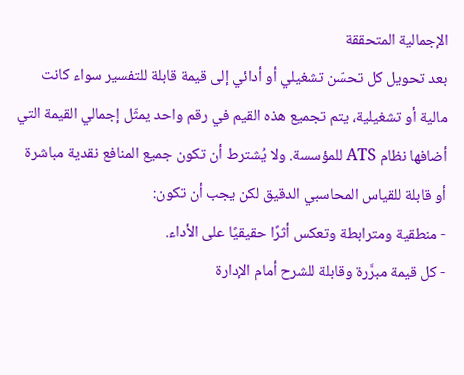الإجمالية المتحققة
بعد تحويل كل تحسّن تشغيلي أو أدائي إلى قيمة قابلة للتفسير سواء كانت مالية أو تشغيلية، يتم تجميع هذه القيم في رقم واحد يمثّل إجمالي القيمة التي أضافها نظام ATS للمؤسسة. ولا يُشترط أن تكون جميع المنافع نقدية مباشرة أو قابلة للقياس المحاسبي الدقيق لكن يجب أن تكون:
- منطقية ومترابطة وتعكس أثرًا حقيقيًا على الأداء.
- كل قيمة مبرَّرة وقابلة للشرح أمام الإدارة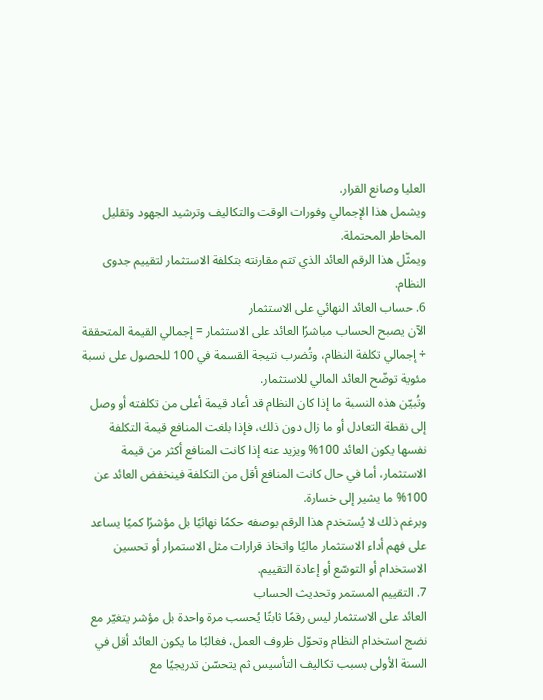العليا وصانع القرار.
ويشمل هذا الإجمالي وفورات الوقت والتكاليف وترشيد الجهود وتقليل المخاطر المحتملة.
ويمثّل هذا الرقم العائد الذي تتم مقارنته بتكلفة الاستثمار لتقييم جدوى النظام.
6. حساب العائد النهائي على الاستثمار
الآن يصبح الحساب مباشرًا العائد على الاستثمار = إجمالي القيمة المتحققة ÷ إجمالي تكلفة النظام، وتُضرب نتيجة القسمة في 100 للحصول على نسبة مئوية توضّح العائد المالي للاستثمار.
وتُبيّن هذه النسبة ما إذا كان النظام قد أعاد قيمة أعلى من تكلفته أو وصل إلى نقطة التعادل أو ما زال دون ذلك، فإذا بلغت المنافع قيمة التكلفة نفسها يكون العائد 100% ويزيد عنه إذا كانت المنافع أكثر من قيمة الاستثمار، أما في حال كانت المنافع أقل من التكلفة فينخفض العائد عن 100% ما يشير إلى خسارة.
وبرغم ذلك لا يُستخدم هذا الرقم بوصفه حكمًا نهائيًا بل مؤشرًا كميًا يساعد على فهم أداء الاستثمار ماليًا واتخاذ قرارات مثل الاستمرار أو تحسين الاستخدام أو التوسّع أو إعادة التقييم.
7. التقييم المستمر وتحديث الحساب
العائد على الاستثمار ليس رقمًا ثابتًا يُحسب مرة واحدة بل مؤشر يتغيّر مع نضج استخدام النظام وتحوّل ظروف العمل، فغالبًا ما يكون العائد أقل في السنة الأولى بسبب تكاليف التأسيس ثم يتحسّن تدريجيًا مع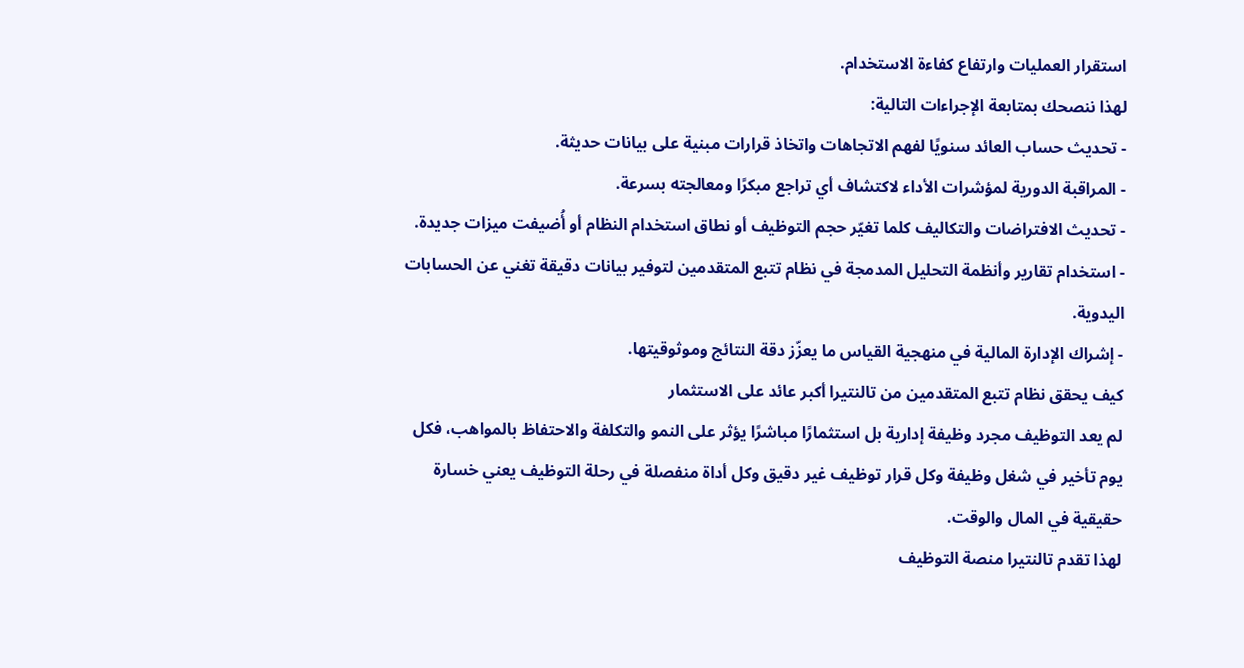استقرار العمليات وارتفاع كفاءة الاستخدام.
لهذا ننصحك بمتابعة الإجراءات التالية:
- تحديث حساب العائد سنويًا لفهم الاتجاهات واتخاذ قرارات مبنية على بيانات حديثة.
- المراقبة الدورية لمؤشرات الأداء لاكتشاف أي تراجع مبكرًا ومعالجته بسرعة.
- تحديث الافتراضات والتكاليف كلما تغيّر حجم التوظيف أو نطاق استخدام النظام أو أُضيفت ميزات جديدة.
- استخدام تقارير وأنظمة التحليل المدمجة في نظام تتبع المتقدمين لتوفير بيانات دقيقة تغني عن الحسابات اليدوية.
- إشراك الإدارة المالية في منهجية القياس ما يعزّز دقة النتائج وموثوقيتها.
كيف يحقق نظام تتبع المتقدمين من تالنتيرا أكبر عائد على الاستثمار
لم يعد التوظيف مجرد وظيفة إدارية بل استثمارًا مباشرًا يؤثر على النمو والتكلفة والاحتفاظ بالمواهب، فكل يوم تأخير في شغل وظيفة وكل قرار توظيف غير دقيق وكل أداة منفصلة في رحلة التوظيف يعني خسارة حقيقية في المال والوقت.
لهذا تقدم تالنتيرا منصة التوظيف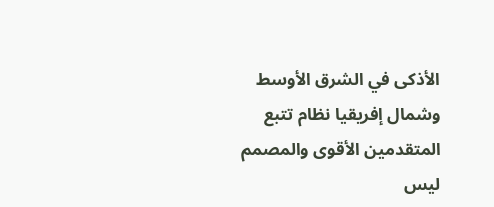الأذكى في الشرق الأوسط وشمال إفريقيا نظام تتبع المتقدمين الأقوى والمصمم ليس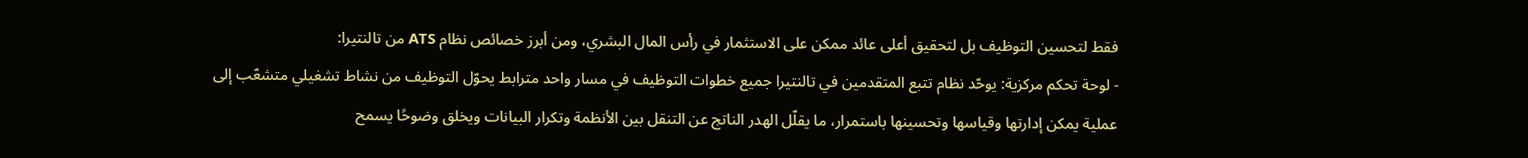فقط لتحسين التوظيف بل لتحقيق أعلى عائد ممكن على الاستثمار في رأس المال البشري، ومن أبرز خصائص نظام ATS من تالنتيرا:
- لوحة تحكم مركزية: يوحّد نظام تتبع المتقدمين في تالنتيرا جميع خطوات التوظيف في مسار واحد مترابط يحوّل التوظيف من نشاط تشغيلي متشعّب إلى عملية يمكن إدارتها وقياسها وتحسينها باستمرار، ما يقلّل الهدر الناتج عن التنقل بين الأنظمة وتكرار البيانات ويخلق وضوحًا يسمح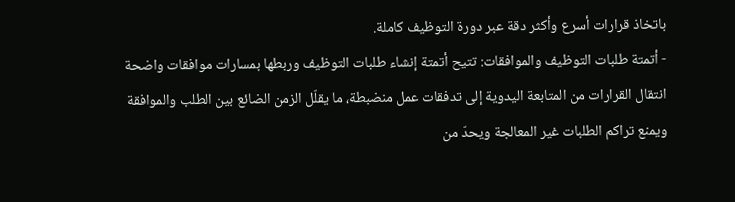باتخاذ قرارات أسرع وأكثر دقة عبر دورة التوظيف كاملة.
- أتمتة طلبات التوظيف والموافقات: تتيح أتمتة إنشاء طلبات التوظيف وربطها بمسارات موافقات واضحة انتقال القرارات من المتابعة اليدوية إلى تدفقات عمل منضبطة، ما يقلّل الزمن الضائع بين الطلب والموافقة ويمنع تراكم الطلبات غير المعالجة ويحدّ من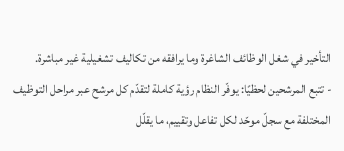التأخير في شغل الوظائف الشاغرة وما يرافقه من تكاليف تشغيلية غير مباشرة.
- تتبع المرشحين لحظيًا: يوفّر النظام رؤية كاملة لتقدّم كل مرشح عبر مراحل التوظيف المختلفة مع سجلّ موحّد لكل تفاعل وتقييم، ما يقلّل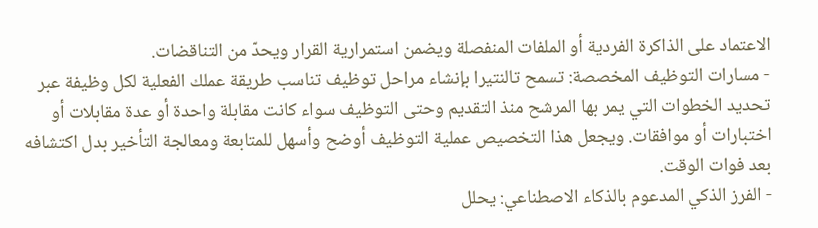الاعتماد على الذاكرة الفردية أو الملفات المنفصلة ويضمن استمرارية القرار ويحدّ من التناقضات.
- مسارات التوظيف المخصصة: تسمح تالنتيرا بإنشاء مراحل توظيف تناسب طريقة عملك الفعلية لكل وظيفة عبر تحديد الخطوات التي يمر بها المرشح منذ التقديم وحتى التوظيف سواء كانت مقابلة واحدة أو عدة مقابلات أو اختبارات أو موافقات. ويجعل هذا التخصيص عملية التوظيف أوضح وأسهل للمتابعة ومعالجة التأخير بدل اكتشافه بعد فوات الوقت.
- الفرز الذكي المدعوم بالذكاء الاصطناعي: يحلل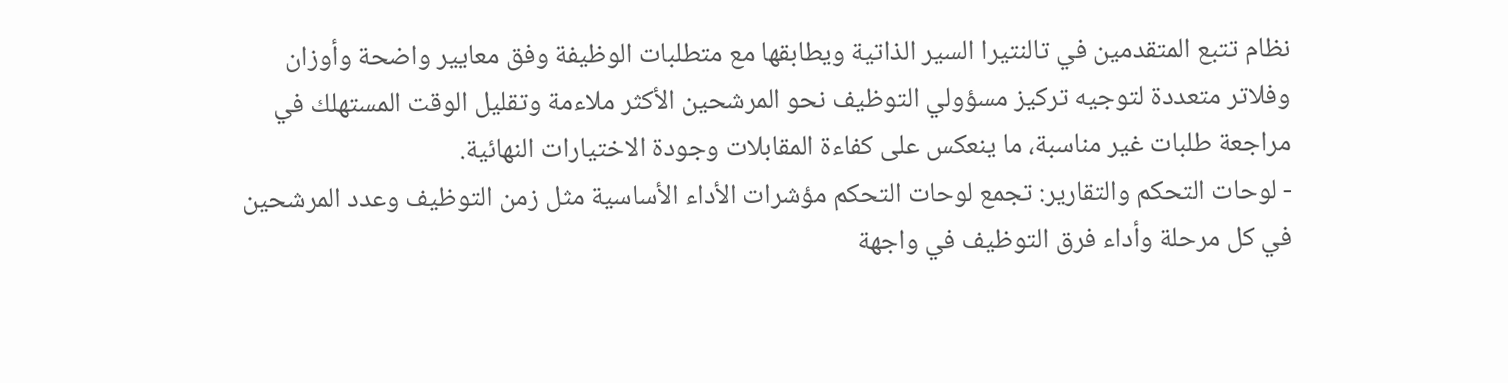نظام تتبع المتقدمين في تالنتيرا السير الذاتية ويطابقها مع متطلبات الوظيفة وفق معايير واضحة وأوزان وفلاتر متعددة لتوجيه تركيز مسؤولي التوظيف نحو المرشحين الأكثر ملاءمة وتقليل الوقت المستهلك في مراجعة طلبات غير مناسبة، ما ينعكس على كفاءة المقابلات وجودة الاختيارات النهائية.
- لوحات التحكم والتقارير: تجمع لوحات التحكم مؤشرات الأداء الأساسية مثل زمن التوظيف وعدد المرشحين في كل مرحلة وأداء فرق التوظيف في واجهة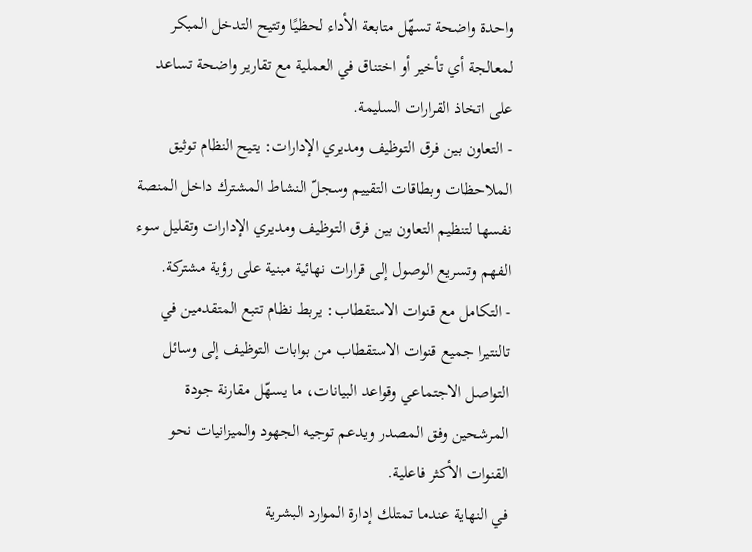واحدة واضحة تسهّل متابعة الأداء لحظيًا وتتيح التدخل المبكر لمعالجة أي تأخير أو اختناق في العملية مع تقارير واضحة تساعد على اتخاذ القرارات السليمة.
- التعاون بين فرق التوظيف ومديري الإدارات: يتيح النظام توثيق الملاحظات وبطاقات التقييم وسجلّ النشاط المشترك داخل المنصة نفسها لتنظيم التعاون بين فرق التوظيف ومديري الإدارات وتقليل سوء الفهم وتسريع الوصول إلى قرارات نهائية مبنية على رؤية مشتركة.
- التكامل مع قنوات الاستقطاب: يربط نظام تتبع المتقدمين في تالنتيرا جميع قنوات الاستقطاب من بوابات التوظيف إلى وسائل التواصل الاجتماعي وقواعد البيانات، ما يسهّل مقارنة جودة المرشحين وفق المصدر ويدعم توجيه الجهود والميزانيات نحو القنوات الأكثر فاعلية.
في النهاية عندما تمتلك إدارة الموارد البشرية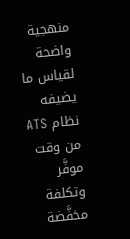منهجية واضحة لقياس ما يضيفه نظام ATS من وقت موفَّر وتكلفة مخفَّضة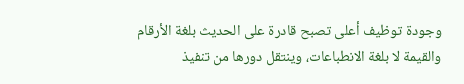وجودة توظيف أعلى تصبح قادرة على الحديث بلغة الأرقام والقيمة لا بلغة الانطباعات، وينتقل دورها من تنفيذ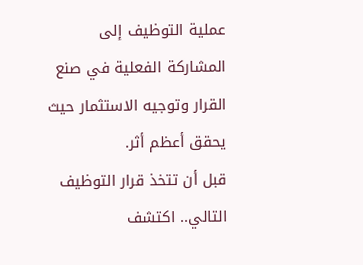عملية التوظيف إلى المشاركة الفعلية في صنع القرار وتوجيه الاستثمار حيث يحقق أعظم أثر.
قبل أن تتخذ قرار التوظيف التالي.. اكتشف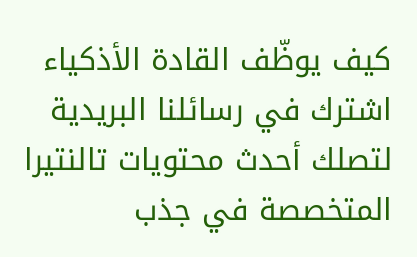كيف يوظّف القادة الأذكياء
اشترك في رسائلنا البريدية لتصلك أحدث محتويات تالنتيرا المتخصصة في جذب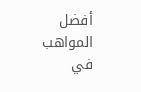أفضل المواهب في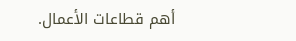أهم قطاعات الأعمال.